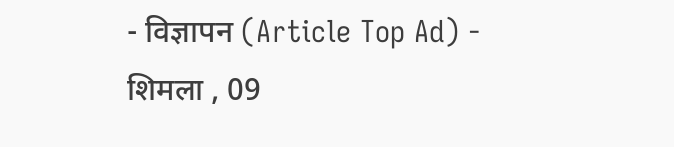- विज्ञापन (Article Top Ad) -
शिमला , 09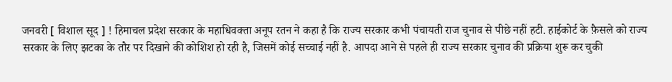जनवरी [ विशाल सूद ] ! हिमाचल प्रदेश सरकार के महाधिवक्ता अनूप रतन ने कहा है कि राज्य सरकार कभी पंचायती राज चुनाव से पीछे नहीं हटी. हाईकोर्ट के फ़ैसले को राज्य सरकार के लिए झटका के तौर पर दिखाने की कोशिश हो रही है, जिसमें कोई सच्चाई नहीं है. आपदा आने से पहले ही राज्य सरकार चुनाव की प्रक्रिया शुरू कर चुकी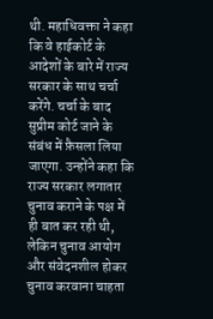थी. महाधिवक्ता ने कहा कि वे हाईकोर्ट के आदेशों के बारे में राज्य सरकार के साथ चर्चा करेंगे. चर्चा के बाद सुप्रीम कोर्ट जाने के संबंध में फ़ैसला लिया जाएगा. उन्होंने कहा कि राज्य सरकार लगातार चुनाव कराने के पक्ष में ही बात कर रही थी, लेकिन चुनाव आयोग और संवेदनशील होकर चुनाव करवाना चाहता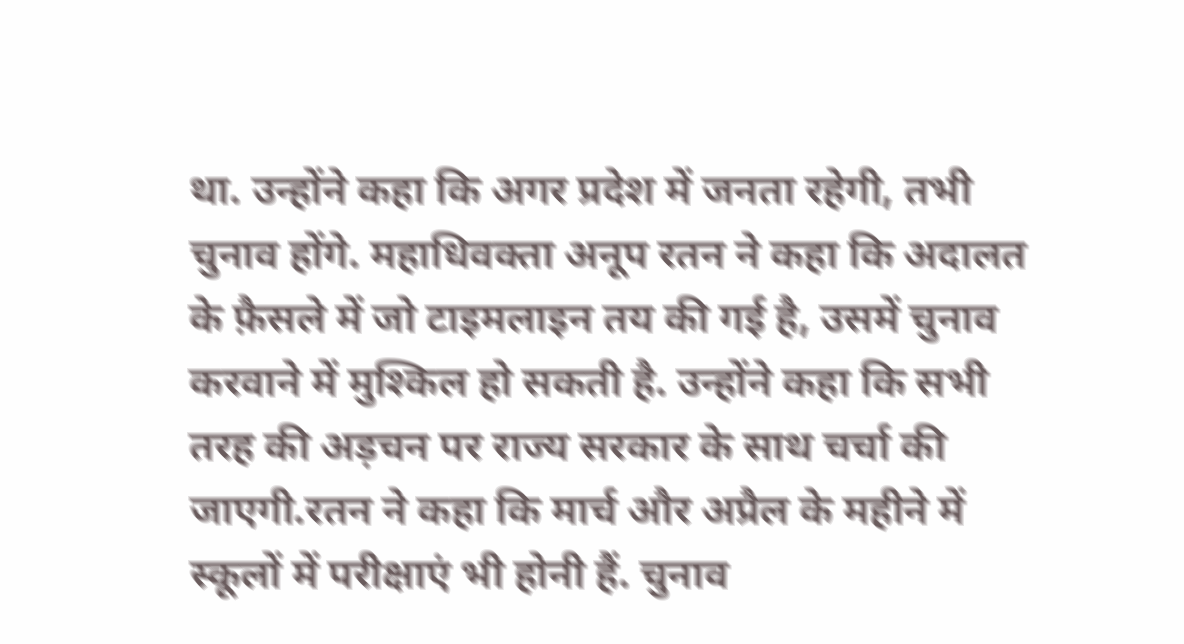था. उन्होंने कहा कि अगर प्रदेश में जनता रहेगी, तभी चुनाव होंगे. महाधिवक्ता अनूप रतन ने कहा कि अदालत के फ़ैसले में जो टाइमलाइन तय की गई है, उसमें चुनाव करवाने में मुश्किल हो सकती है. उन्होंने कहा कि सभी तरह की अड़चन पर राज्य सरकार के साथ चर्चा की जाएगी.रतन ने कहा कि मार्च और अप्रैल के महीने में स्कूलों में परीक्षाएं भी होनी हैं. चुनाव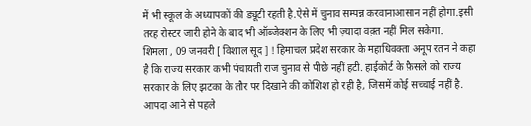में भी स्कूल के अध्यापकों की ड्यूटी रहती है.ऐसे में चुनाव सम्पन्न करवानाआसान नहीं होगा.इसी तरह रोस्टर जारी होने के बाद भी ऑब्जेक्शन के लिए भी ज़्यादा वक़्त नहीं मिल सकेगा.
शिमला , 09 जनवरी [ विशाल सूद ] ! हिमाचल प्रदेश सरकार के महाधिवक्ता अनूप रतन ने कहा है कि राज्य सरकार कभी पंचायती राज चुनाव से पीछे नहीं हटी. हाईकोर्ट के फ़ैसले को राज्य सरकार के लिए झटका के तौर पर दिखाने की कोशिश हो रही है, जिसमें कोई सच्चाई नहीं है. आपदा आने से पहले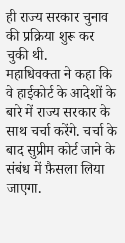ही राज्य सरकार चुनाव की प्रक्रिया शुरू कर चुकी थी.
महाधिवक्ता ने कहा कि वे हाईकोर्ट के आदेशों के बारे में राज्य सरकार के साथ चर्चा करेंगे. चर्चा के बाद सुप्रीम कोर्ट जाने के संबंध में फ़ैसला लिया जाएगा.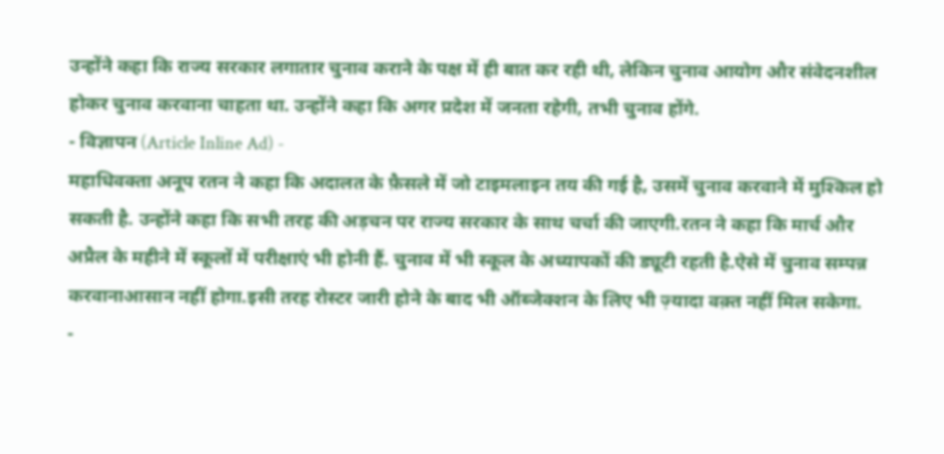उन्होंने कहा कि राज्य सरकार लगातार चुनाव कराने के पक्ष में ही बात कर रही थी, लेकिन चुनाव आयोग और संवेदनशील होकर चुनाव करवाना चाहता था. उन्होंने कहा कि अगर प्रदेश में जनता रहेगी, तभी चुनाव होंगे.
- विज्ञापन (Article Inline Ad) -
महाधिवक्ता अनूप रतन ने कहा कि अदालत के फ़ैसले में जो टाइमलाइन तय की गई है, उसमें चुनाव करवाने में मुश्किल हो सकती है. उन्होंने कहा कि सभी तरह की अड़चन पर राज्य सरकार के साथ चर्चा की जाएगी.रतन ने कहा कि मार्च और अप्रैल के महीने में स्कूलों में परीक्षाएं भी होनी हैं. चुनाव में भी स्कूल के अध्यापकों की ड्यूटी रहती है.ऐसे में चुनाव सम्पन्न करवानाआसान नहीं होगा.इसी तरह रोस्टर जारी होने के बाद भी ऑब्जेक्शन के लिए भी ज़्यादा वक़्त नहीं मिल सकेगा.
-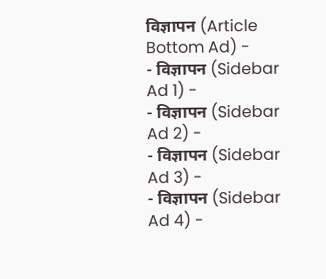विज्ञापन (Article Bottom Ad) -
- विज्ञापन (Sidebar Ad 1) -
- विज्ञापन (Sidebar Ad 2) -
- विज्ञापन (Sidebar Ad 3) -
- विज्ञापन (Sidebar Ad 4) -